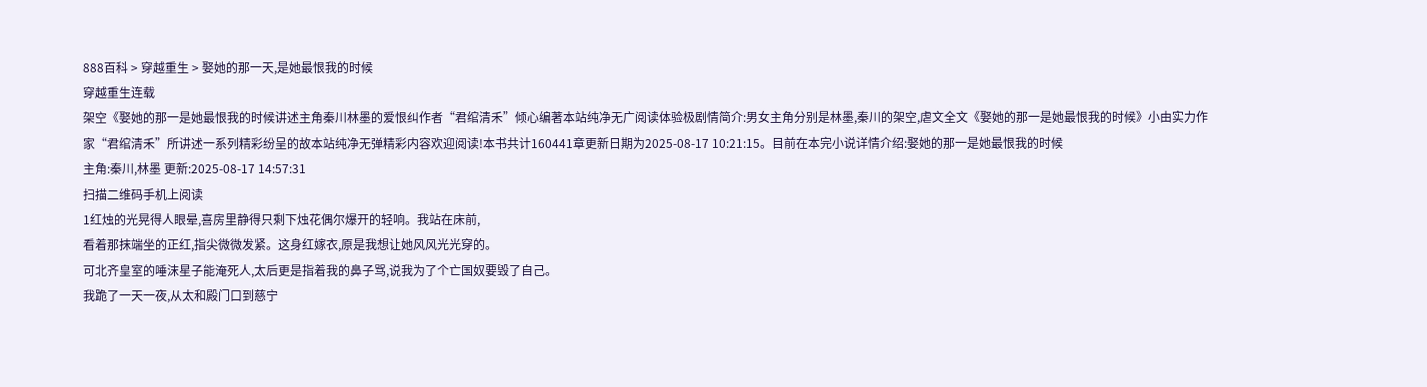888百科 > 穿越重生 > 娶她的那一天,是她最恨我的时候
穿越重生连载
架空《娶她的那一是她最恨我的时候讲述主角秦川林墨的爱恨纠作者“君绾清禾”倾心编著本站纯净无广阅读体验极剧情简介:男女主角分别是林墨,秦川的架空,虐文全文《娶她的那一是她最恨我的时候》小由实力作家“君绾清禾”所讲述一系列精彩纷呈的故本站纯净无弹精彩内容欢迎阅读!本书共计160441章更新日期为2025-08-17 10:21:15。目前在本完小说详情介绍:娶她的那一是她最恨我的时候
主角:秦川,林墨 更新:2025-08-17 14:57:31
扫描二维码手机上阅读
1红烛的光晃得人眼晕,喜房里静得只剩下烛花偶尔爆开的轻响。我站在床前,
看着那抹端坐的正红,指尖微微发紧。这身红嫁衣,原是我想让她风风光光穿的。
可北齐皇室的唾沫星子能淹死人,太后更是指着我的鼻子骂,说我为了个亡国奴要毁了自己。
我跪了一天一夜,从太和殿门口到慈宁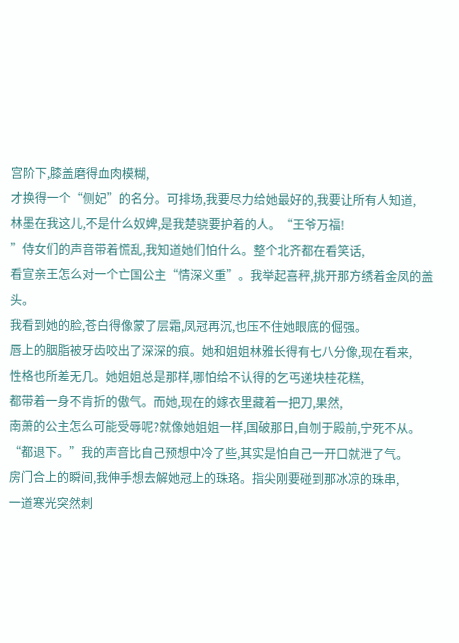宫阶下,膝盖磨得血肉模糊,
才换得一个“侧妃”的名分。可排场,我要尽力给她最好的,我要让所有人知道,
林墨在我这儿,不是什么奴婢,是我楚骁要护着的人。“王爷万福!
”侍女们的声音带着慌乱,我知道她们怕什么。整个北齐都在看笑话,
看宣亲王怎么对一个亡国公主“情深义重”。我举起喜秤,挑开那方绣着金凤的盖头。
我看到她的脸,苍白得像蒙了层霜,凤冠再沉,也压不住她眼底的倔强。
唇上的胭脂被牙齿咬出了深深的痕。她和姐姐林雅长得有七八分像,现在看来,
性格也所差无几。她姐姐总是那样,哪怕给不认得的乞丐递块桂花糕,
都带着一身不肯折的傲气。而她,现在的嫁衣里藏着一把刀,果然,
南萧的公主怎么可能受辱呢?就像她姐姐一样,国破那日,自刎于殿前,宁死不从。
“都退下。”我的声音比自己预想中冷了些,其实是怕自己一开口就泄了气。
房门合上的瞬间,我伸手想去解她冠上的珠珞。指尖刚要碰到那冰凉的珠串,
一道寒光突然刺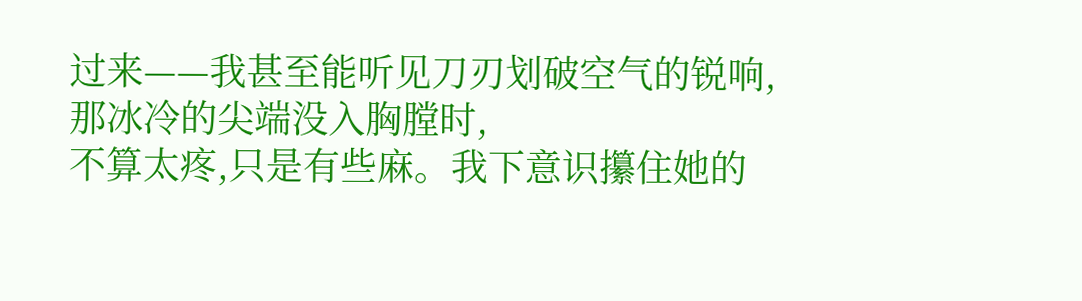过来——我甚至能听见刀刃划破空气的锐响,那冰冷的尖端没入胸膛时,
不算太疼,只是有些麻。我下意识攥住她的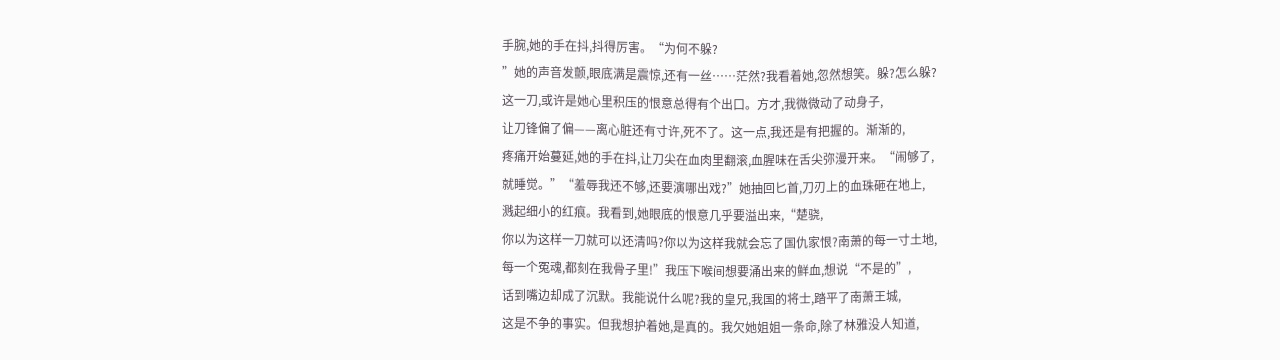手腕,她的手在抖,抖得厉害。“为何不躲?
”她的声音发颤,眼底满是震惊,还有一丝……茫然?我看着她,忽然想笑。躲?怎么躲?
这一刀,或许是她心里积压的恨意总得有个出口。方才,我微微动了动身子,
让刀锋偏了偏——离心脏还有寸许,死不了。这一点,我还是有把握的。渐渐的,
疼痛开始蔓延,她的手在抖,让刀尖在血肉里翻滚,血腥味在舌尖弥漫开来。“闹够了,
就睡觉。”“羞辱我还不够,还要演哪出戏?”她抽回匕首,刀刃上的血珠砸在地上,
溅起细小的红痕。我看到,她眼底的恨意几乎要溢出来,“楚骁,
你以为这样一刀就可以还清吗?你以为这样我就会忘了国仇家恨?南萧的每一寸土地,
每一个冤魂,都刻在我骨子里!”我压下喉间想要涌出来的鲜血,想说“不是的”,
话到嘴边却成了沉默。我能说什么呢?我的皇兄,我国的将士,踏平了南萧王城,
这是不争的事实。但我想护着她,是真的。我欠她姐姐一条命,除了林雅没人知道,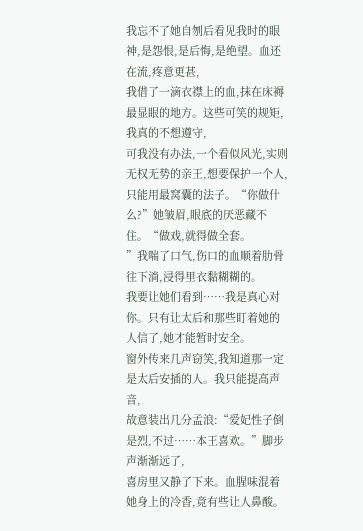我忘不了她自刎后看见我时的眼神,是怨恨,是后悔,是绝望。血还在流,疼意更甚,
我借了一滴衣襟上的血,抹在床褥最显眼的地方。这些可笑的规矩,我真的不想遵守,
可我没有办法,一个看似风光,实则无权无势的亲王,想要保护一个人,
只能用最窝囊的法子。“你做什么?”她皱眉,眼底的厌恶藏不住。“做戏,就得做全套。
”我喘了口气,伤口的血顺着肋骨往下淌,浸得里衣黏糊糊的。
我要让她们看到……我是真心对你。只有让太后和那些盯着她的人信了,她才能暂时安全。
窗外传来几声窃笑,我知道那一定是太后安插的人。我只能提高声音,
故意装出几分孟浪:“爱妃性子倒是烈,不过……本王喜欢。”脚步声渐渐远了,
喜房里又静了下来。血腥味混着她身上的冷香,竟有些让人鼻酸。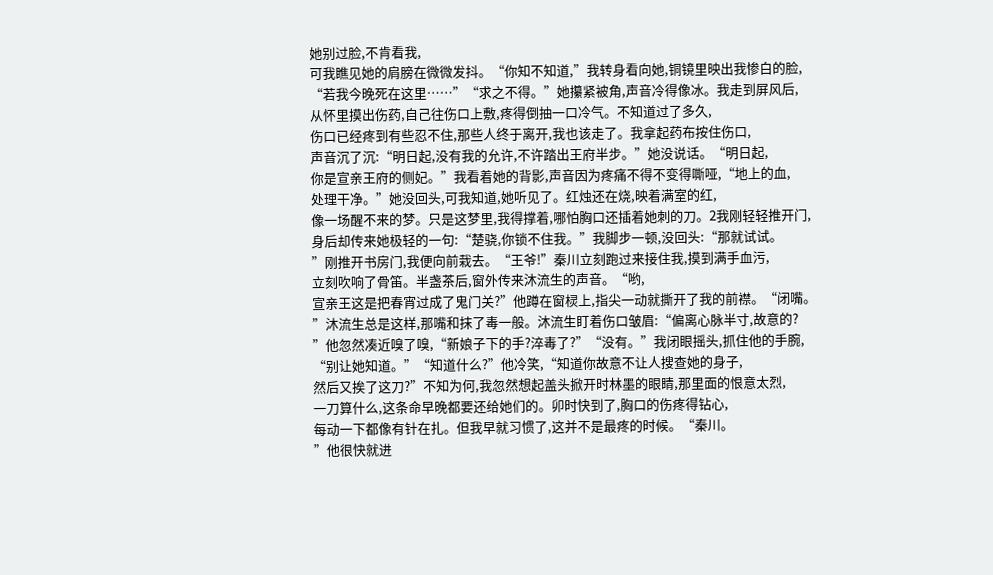她别过脸,不肯看我,
可我瞧见她的肩膀在微微发抖。“你知不知道,”我转身看向她,铜镜里映出我惨白的脸,
“若我今晚死在这里……”“求之不得。”她攥紧被角,声音冷得像冰。我走到屏风后,
从怀里摸出伤药,自己往伤口上敷,疼得倒抽一口冷气。不知道过了多久,
伤口已经疼到有些忍不住,那些人终于离开,我也该走了。我拿起药布按住伤口,
声音沉了沉:“明日起,没有我的允许,不许踏出王府半步。”她没说话。“明日起,
你是宣亲王府的侧妃。”我看着她的背影,声音因为疼痛不得不变得嘶哑,“地上的血,
处理干净。”她没回头,可我知道,她听见了。红烛还在烧,映着满室的红,
像一场醒不来的梦。只是这梦里,我得撑着,哪怕胸口还插着她刺的刀。2我刚轻轻推开门,
身后却传来她极轻的一句:“楚骁,你锁不住我。”我脚步一顿,没回头:“那就试试。
”刚推开书房门,我便向前栽去。“王爷!”秦川立刻跑过来接住我,摸到满手血污,
立刻吹响了骨笛。半盏茶后,窗外传来沐流生的声音。“哟,
宣亲王这是把春宵过成了鬼门关?”他蹲在窗棂上,指尖一动就撕开了我的前襟。“闭嘴。
”沐流生总是这样,那嘴和抹了毒一般。沐流生盯着伤口皱眉:“偏离心脉半寸,故意的?
”他忽然凑近嗅了嗅,“新娘子下的手?淬毒了?”“没有。”我闭眼摇头,抓住他的手腕,
“别让她知道。”“知道什么?”他冷笑,“知道你故意不让人搜查她的身子,
然后又挨了这刀?”不知为何,我忽然想起盖头掀开时林墨的眼睛,那里面的恨意太烈,
一刀算什么,这条命早晚都要还给她们的。卯时快到了,胸口的伤疼得钻心,
每动一下都像有针在扎。但我早就习惯了,这并不是最疼的时候。“秦川。
”他很快就进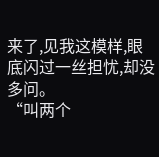来了,见我这模样,眼底闪过一丝担忧,却没多问。
“叫两个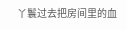丫鬟过去把房间里的血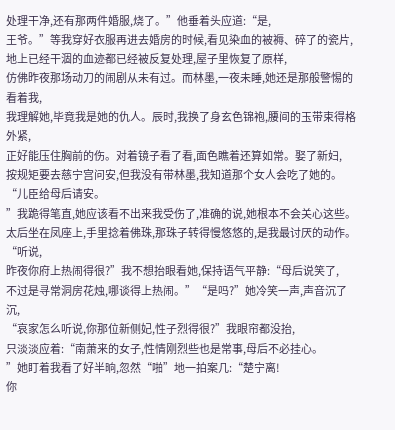处理干净,还有那两件婚服,烧了。”他垂着头应道:“是,
王爷。”等我穿好衣服再进去婚房的时候,看见染血的被褥、碎了的瓷片,
地上已经干涸的血迹都已经被反复处理,屋子里恢复了原样,
仿佛昨夜那场动刀的闹剧从未有过。而林墨,一夜未睡,她还是那般警惕的看着我,
我理解她,毕竟我是她的仇人。辰时,我换了身玄色锦袍,腰间的玉带束得格外紧,
正好能压住胸前的伤。对着镜子看了看,面色瞧着还算如常。娶了新妇,
按规矩要去慈宁宫问安,但我没有带林墨,我知道那个女人会吃了她的。“儿臣给母后请安。
”我跪得笔直,她应该看不出来我受伤了,准确的说,她根本不会关心这些。
太后坐在凤座上,手里捻着佛珠,那珠子转得慢悠悠的,是我最讨厌的动作。“听说,
昨夜你府上热闹得很?”我不想抬眼看她,保持语气平静:“母后说笑了,
不过是寻常洞房花烛,哪谈得上热闹。”“是吗?”她冷笑一声,声音沉了沉,
“哀家怎么听说,你那位新侧妃,性子烈得很?”我眼帘都没抬,
只淡淡应着:“南萧来的女子,性情刚烈些也是常事,母后不必挂心。
”她盯着我看了好半晌,忽然“啪”地一拍案几:“楚宁离!
你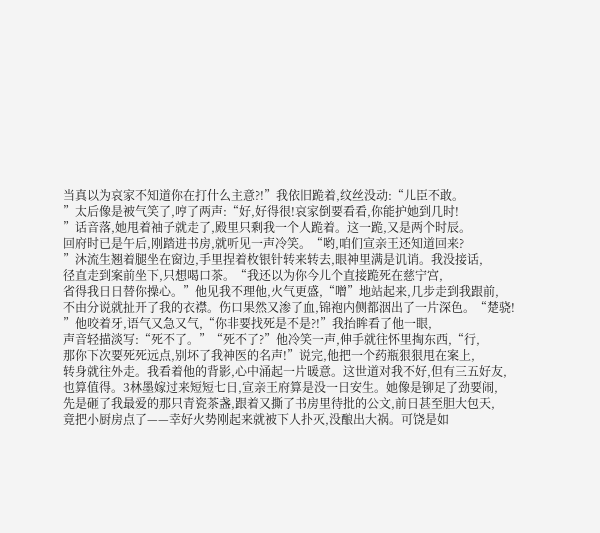当真以为哀家不知道你在打什么主意?!”我依旧跪着,纹丝没动:“儿臣不敢。
”太后像是被气笑了,哼了两声:“好,好得很!哀家倒要看看,你能护她到几时!
”话音落,她甩着袖子就走了,殿里只剩我一个人跪着。这一跪,又是两个时辰。
回府时已是午后,刚踏进书房,就听见一声冷笑。“哟,咱们宣亲王还知道回来?
”沐流生翘着腿坐在窗边,手里捏着枚银针转来转去,眼神里满是讥诮。我没接话,
径直走到案前坐下,只想喝口茶。“我还以为你今儿个直接跪死在慈宁宫,
省得我日日替你操心。”他见我不理他,火气更盛,“噌”地站起来,几步走到我跟前,
不由分说就扯开了我的衣襟。伤口果然又渗了血,锦袍内侧都洇出了一片深色。“楚骁!
”他咬着牙,语气又急又气,“你非要找死是不是?!”我抬眸看了他一眼,
声音轻描淡写:“死不了。”“死不了?”他冷笑一声,伸手就往怀里掏东西,“行,
那你下次要死死远点,别坏了我神医的名声!”说完,他把一个药瓶狠狠甩在案上,
转身就往外走。我看着他的背影,心中涌起一片暖意。这世道对我不好,但有三五好友,
也算值得。3林墨嫁过来短短七日,宣亲王府算是没一日安生。她像是铆足了劲要闹,
先是砸了我最爱的那只青瓷茶盏,跟着又撕了书房里待批的公文,前日甚至胆大包天,
竟把小厨房点了——幸好火势刚起来就被下人扑灭,没酿出大祸。可饶是如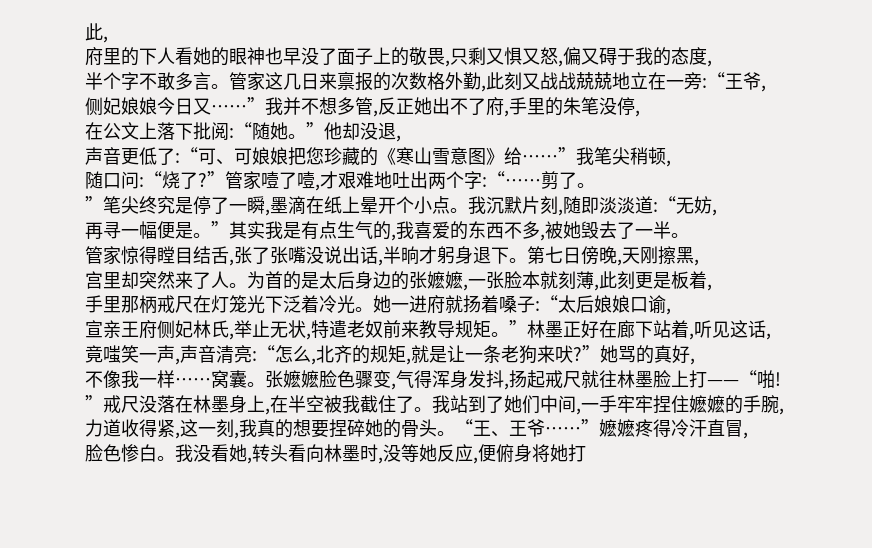此,
府里的下人看她的眼神也早没了面子上的敬畏,只剩又惧又怒,偏又碍于我的态度,
半个字不敢多言。管家这几日来禀报的次数格外勤,此刻又战战兢兢地立在一旁:“王爷,
侧妃娘娘今日又……”我并不想多管,反正她出不了府,手里的朱笔没停,
在公文上落下批阅:“随她。”他却没退,
声音更低了:“可、可娘娘把您珍藏的《寒山雪意图》给……”我笔尖稍顿,
随口问:“烧了?”管家噎了噎,才艰难地吐出两个字:“……剪了。
”笔尖终究是停了一瞬,墨滴在纸上晕开个小点。我沉默片刻,随即淡淡道:“无妨,
再寻一幅便是。”其实我是有点生气的,我喜爱的东西不多,被她毁去了一半。
管家惊得瞠目结舌,张了张嘴没说出话,半晌才躬身退下。第七日傍晚,天刚擦黑,
宫里却突然来了人。为首的是太后身边的张嬷嬷,一张脸本就刻薄,此刻更是板着,
手里那柄戒尺在灯笼光下泛着冷光。她一进府就扬着嗓子:“太后娘娘口谕,
宣亲王府侧妃林氏,举止无状,特遣老奴前来教导规矩。”林墨正好在廊下站着,听见这话,
竟嗤笑一声,声音清亮:“怎么,北齐的规矩,就是让一条老狗来吠?”她骂的真好,
不像我一样……窝囊。张嬷嬷脸色骤变,气得浑身发抖,扬起戒尺就往林墨脸上打——“啪!
”戒尺没落在林墨身上,在半空被我截住了。我站到了她们中间,一手牢牢捏住嬷嬷的手腕,
力道收得紧,这一刻,我真的想要捏碎她的骨头。“王、王爷……”嬷嬷疼得冷汗直冒,
脸色惨白。我没看她,转头看向林墨时,没等她反应,便俯身将她打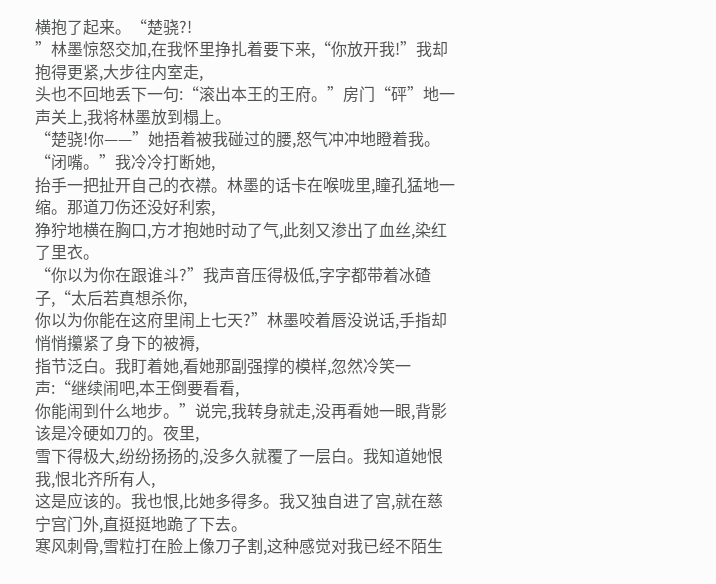横抱了起来。“楚骁?!
”林墨惊怒交加,在我怀里挣扎着要下来,“你放开我!”我却抱得更紧,大步往内室走,
头也不回地丢下一句:“滚出本王的王府。”房门“砰”地一声关上,我将林墨放到榻上。
“楚骁!你——”她捂着被我碰过的腰,怒气冲冲地瞪着我。“闭嘴。”我冷冷打断她,
抬手一把扯开自己的衣襟。林墨的话卡在喉咙里,瞳孔猛地一缩。那道刀伤还没好利索,
狰狞地横在胸口,方才抱她时动了气,此刻又渗出了血丝,染红了里衣。
“你以为你在跟谁斗?”我声音压得极低,字字都带着冰碴子,“太后若真想杀你,
你以为你能在这府里闹上七天?”林墨咬着唇没说话,手指却悄悄攥紧了身下的被褥,
指节泛白。我盯着她,看她那副强撑的模样,忽然冷笑一声:“继续闹吧,本王倒要看看,
你能闹到什么地步。”说完,我转身就走,没再看她一眼,背影该是冷硬如刀的。夜里,
雪下得极大,纷纷扬扬的,没多久就覆了一层白。我知道她恨我,恨北齐所有人,
这是应该的。我也恨,比她多得多。我又独自进了宫,就在慈宁宫门外,直挺挺地跪了下去。
寒风刺骨,雪粒打在脸上像刀子割,这种感觉对我已经不陌生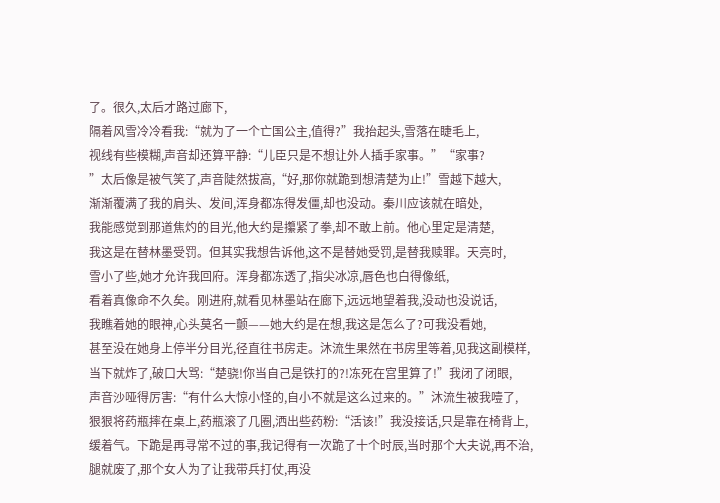了。很久,太后才路过廊下,
隔着风雪冷冷看我:“就为了一个亡国公主,值得?”我抬起头,雪落在睫毛上,
视线有些模糊,声音却还算平静:“儿臣只是不想让外人插手家事。”“家事?
”太后像是被气笑了,声音陡然拔高,“好,那你就跪到想清楚为止!”雪越下越大,
渐渐覆满了我的肩头、发间,浑身都冻得发僵,却也没动。秦川应该就在暗处,
我能感觉到那道焦灼的目光,他大约是攥紧了拳,却不敢上前。他心里定是清楚,
我这是在替林墨受罚。但其实我想告诉他,这不是替她受罚,是替我赎罪。天亮时,
雪小了些,她才允许我回府。浑身都冻透了,指尖冰凉,唇色也白得像纸,
看着真像命不久矣。刚进府,就看见林墨站在廊下,远远地望着我,没动也没说话,
我瞧着她的眼神,心头莫名一颤——她大约是在想,我这是怎么了?可我没看她,
甚至没在她身上停半分目光,径直往书房走。沐流生果然在书房里等着,见我这副模样,
当下就炸了,破口大骂:“楚骁!你当自己是铁打的?!冻死在宫里算了!”我闭了闭眼,
声音沙哑得厉害:“有什么大惊小怪的,自小不就是这么过来的。”沐流生被我噎了,
狠狠将药瓶摔在桌上,药瓶滚了几圈,洒出些药粉:“活该!”我没接话,只是靠在椅背上,
缓着气。下跪是再寻常不过的事,我记得有一次跪了十个时辰,当时那个大夫说,再不治,
腿就废了,那个女人为了让我带兵打仗,再没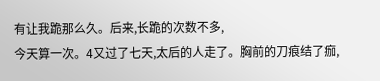有让我跪那么久。后来,长跪的次数不多,
今天算一次。4又过了七天,太后的人走了。胸前的刀痕结了痂,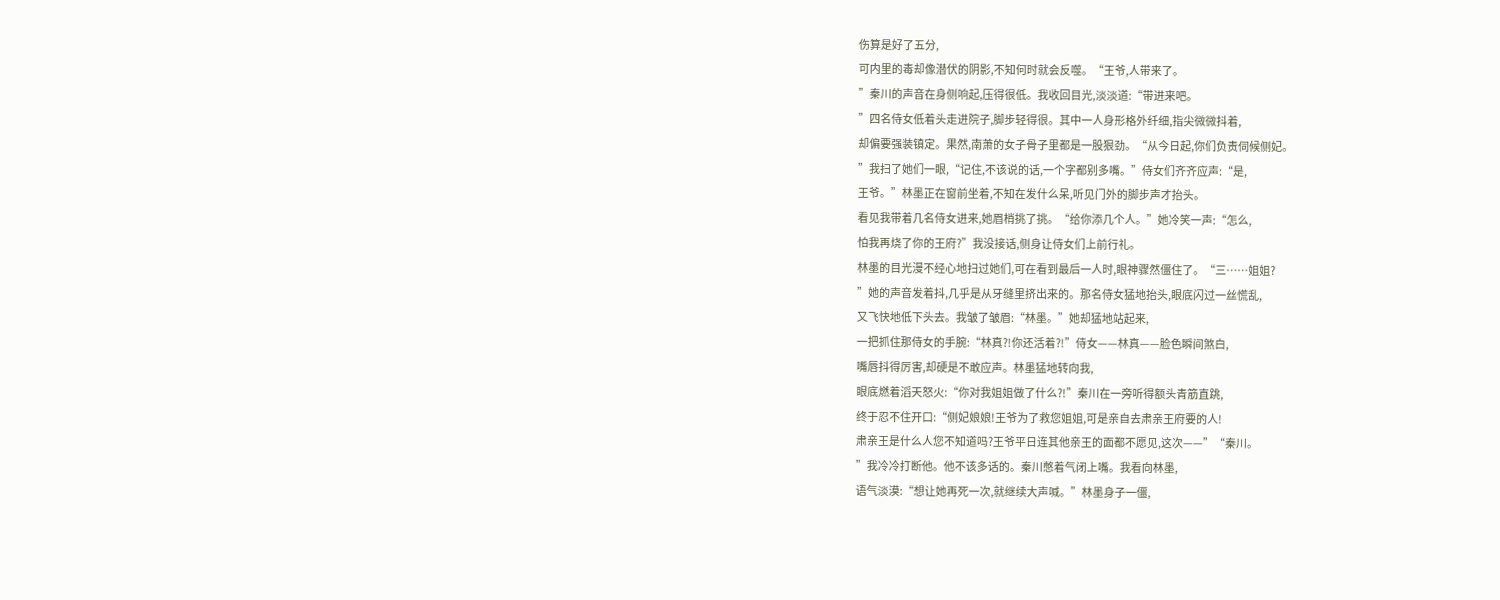伤算是好了五分,
可内里的毒却像潜伏的阴影,不知何时就会反噬。“王爷,人带来了。
”秦川的声音在身侧响起,压得很低。我收回目光,淡淡道:“带进来吧。
”四名侍女低着头走进院子,脚步轻得很。其中一人身形格外纤细,指尖微微抖着,
却偏要强装镇定。果然,南萧的女子骨子里都是一股狠劲。“从今日起,你们负责伺候侧妃。
”我扫了她们一眼,“记住,不该说的话,一个字都别多嘴。”侍女们齐齐应声:“是,
王爷。”林墨正在窗前坐着,不知在发什么呆,听见门外的脚步声才抬头。
看见我带着几名侍女进来,她眉梢挑了挑。“给你添几个人。”她冷笑一声:“怎么,
怕我再烧了你的王府?”我没接话,侧身让侍女们上前行礼。
林墨的目光漫不经心地扫过她们,可在看到最后一人时,眼神骤然僵住了。“三……姐姐?
”她的声音发着抖,几乎是从牙缝里挤出来的。那名侍女猛地抬头,眼底闪过一丝慌乱,
又飞快地低下头去。我皱了皱眉:“林墨。”她却猛地站起来,
一把抓住那侍女的手腕:“林真?!你还活着?!”侍女——林真——脸色瞬间煞白,
嘴唇抖得厉害,却硬是不敢应声。林墨猛地转向我,
眼底燃着滔天怒火:“你对我姐姐做了什么?!”秦川在一旁听得额头青筋直跳,
终于忍不住开口:“侧妃娘娘!王爷为了救您姐姐,可是亲自去肃亲王府要的人!
肃亲王是什么人您不知道吗?王爷平日连其他亲王的面都不愿见,这次——”“秦川。
”我冷冷打断他。他不该多话的。秦川憋着气闭上嘴。我看向林墨,
语气淡漠:“想让她再死一次,就继续大声喊。”林墨身子一僵,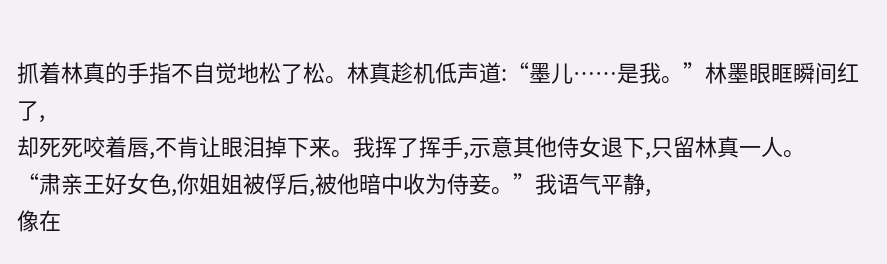抓着林真的手指不自觉地松了松。林真趁机低声道:“墨儿……是我。”林墨眼眶瞬间红了,
却死死咬着唇,不肯让眼泪掉下来。我挥了挥手,示意其他侍女退下,只留林真一人。
“肃亲王好女色,你姐姐被俘后,被他暗中收为侍妾。”我语气平静,
像在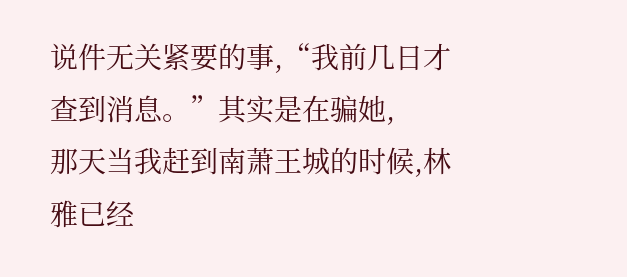说件无关紧要的事,“我前几日才查到消息。”其实是在骗她,
那天当我赶到南萧王城的时候,林雅已经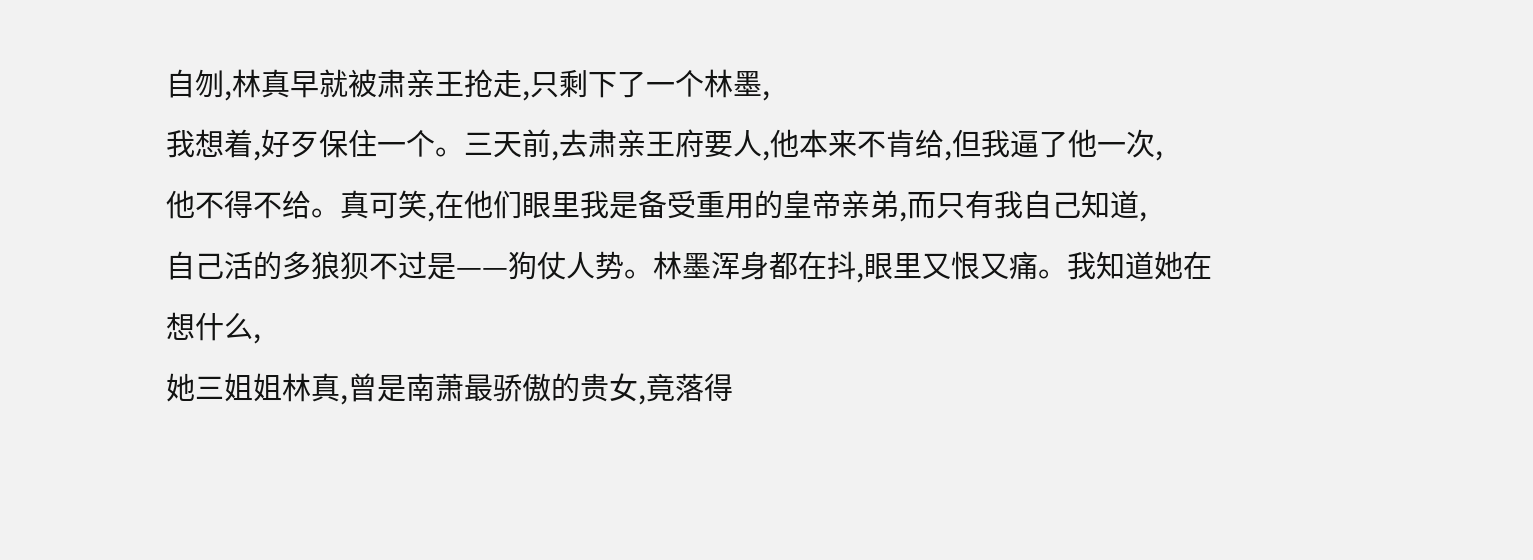自刎,林真早就被肃亲王抢走,只剩下了一个林墨,
我想着,好歹保住一个。三天前,去肃亲王府要人,他本来不肯给,但我逼了他一次,
他不得不给。真可笑,在他们眼里我是备受重用的皇帝亲弟,而只有我自己知道,
自己活的多狼狈不过是——狗仗人势。林墨浑身都在抖,眼里又恨又痛。我知道她在想什么,
她三姐姐林真,曾是南萧最骄傲的贵女,竟落得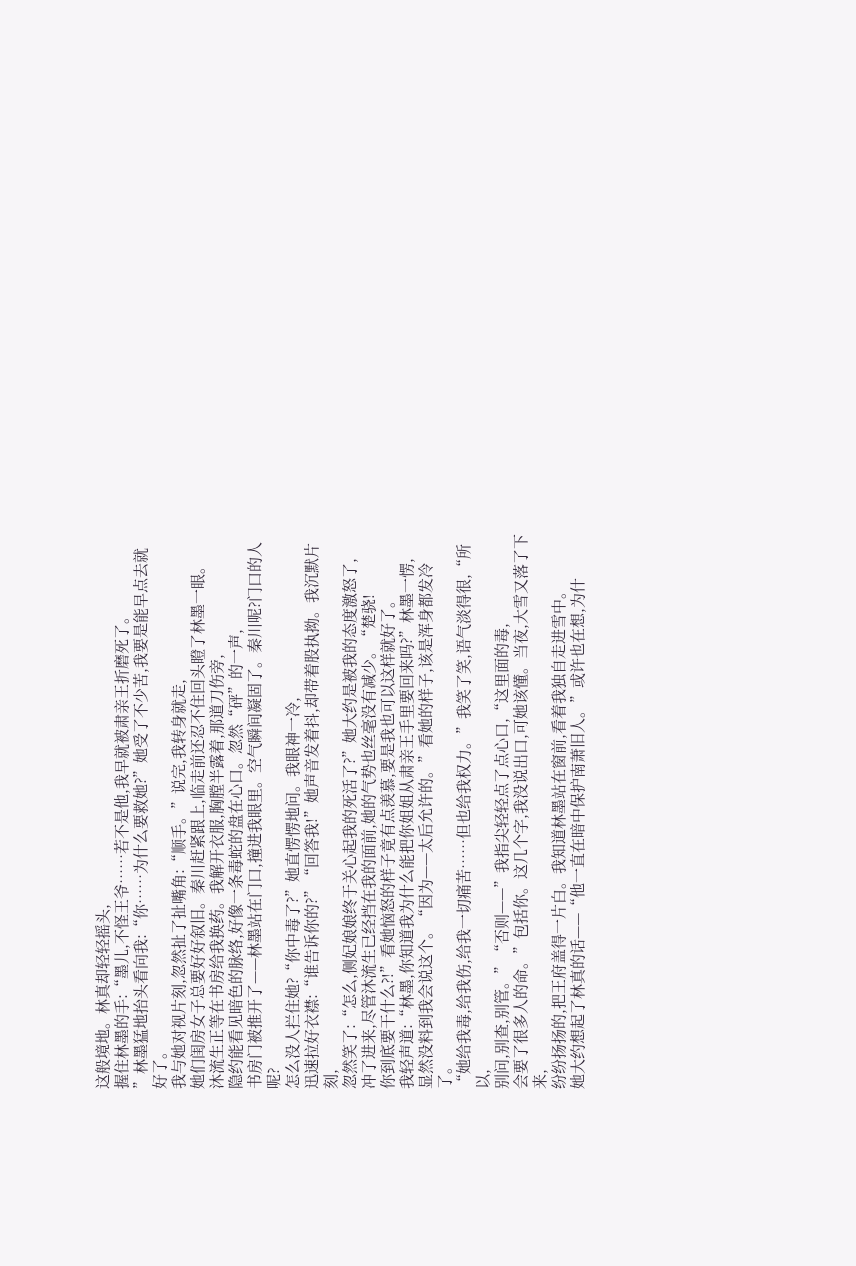这般境地。林真却轻轻摇头,
握住林墨的手:“墨儿,不怪王爷……若不是他,我早就被肃亲王折磨死了。
”林墨猛地抬头看向我:“你……为什么要救她?”她受了不少苦,我要是能早点去就好了。
我与她对视片刻,忽然扯了扯嘴角:“顺手。”说完,我转身就走,
她们闺房女子总要好好叙旧。秦川赶紧跟上,临走前还忍不住回头瞪了林墨一眼。
沐流生正等在书房给我换药。我解开衣服,胸膛半露着,那道刀伤旁,
隐约能看见暗色的脉络,好像一条毒蛇的盘在心口。忽然“砰”的一声,
书房门被推开了——林墨站在门口,撞进我眼里。空气瞬间凝固了。秦川呢?门口的人呢?
怎么没人拦住她?“你中毒了?”她直愣愣地问。我眼神一冷,
迅速拉好衣襟:“谁告诉你的?”“回答我!”她声音发着抖,却带着股执拗。我沉默片刻,
忽然笑了:“怎么,侧妃娘娘终于关心起我的死活了?”她大约是被我的态度激怒了,
冲了进来,尽管沐流生已经挡在我的面前,她的气势也丝毫没有减少。“楚骁!
你到底要干什么?!”看她恼怒的样子竟有点羡慕,要是我也可以这样就好了。
我轻声道:“林墨,你知道我为什么能把你姐姐从肃亲王手里要回来吗?”林墨一愣,
显然没料到我会说这个。“因为——太后允许的。”看她的样子,该是浑身都发冷了。
“她给我毒,给我伤,给我一切痛苦……但也给我权力。”我笑了笑,语气淡得很,“所以,
别问,别查,别管。”“否则——”我指尖轻轻点了点心口,“这里面的毒,
会要了很多人的命。”包括你。这几个字,我没说出口,可她该懂。当夜,大雪又落了下来,
纷纷扬扬的,把王府盖得一片白。我知道林墨站在窗前,看着我独自走进雪中。
她大约想起了林真的话——“他一直在暗中保护南萧旧人。”或许也在想,为什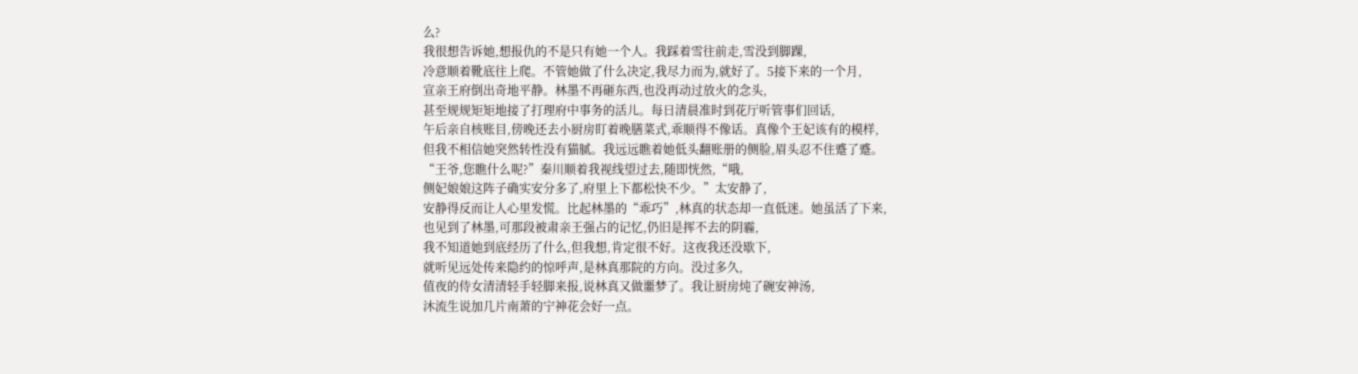么?
我很想告诉她,想报仇的不是只有她一个人。我踩着雪往前走,雪没到脚踝,
冷意顺着靴底往上爬。不管她做了什么决定,我尽力而为,就好了。5接下来的一个月,
宣亲王府倒出奇地平静。林墨不再砸东西,也没再动过放火的念头,
甚至规规矩矩地接了打理府中事务的活儿。每日清晨准时到花厅听管事们回话,
午后亲自核账目,傍晚还去小厨房盯着晚膳菜式,乖顺得不像话。真像个王妃该有的模样,
但我不相信她突然转性没有猫腻。我远远瞧着她低头翻账册的侧脸,眉头忍不住蹙了蹙。
“王爷,您瞧什么呢?”秦川顺着我视线望过去,随即恍然,“哦,
侧妃娘娘这阵子确实安分多了,府里上下都松快不少。”太安静了,
安静得反而让人心里发慌。比起林墨的“乖巧”,林真的状态却一直低迷。她虽活了下来,
也见到了林墨,可那段被肃亲王强占的记忆,仍旧是挥不去的阴霾,
我不知道她到底经历了什么,但我想,肯定很不好。这夜我还没歇下,
就听见远处传来隐约的惊呼声,是林真那院的方向。没过多久,
值夜的侍女清清轻手轻脚来报,说林真又做噩梦了。我让厨房炖了碗安神汤,
沐流生说加几片南萧的宁神花会好一点。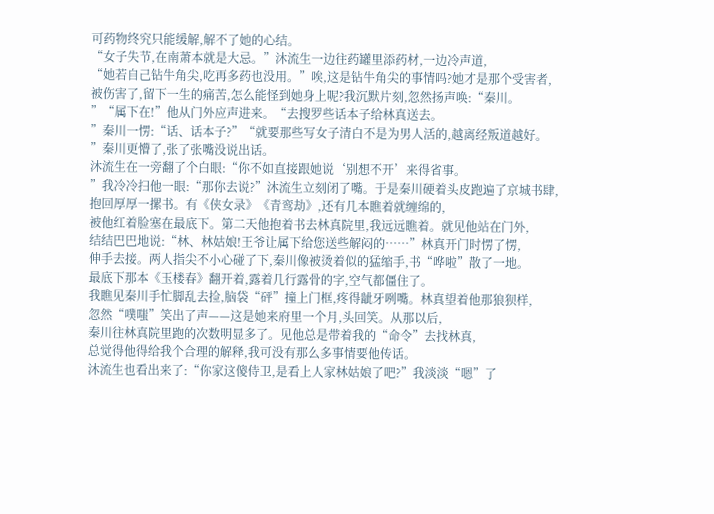可药物终究只能缓解,解不了她的心结。
“女子失节,在南萧本就是大忌。”沐流生一边往药罐里添药材,一边冷声道,
“她若自己钻牛角尖,吃再多药也没用。”唉,这是钻牛角尖的事情吗?她才是那个受害者,
被伤害了,留下一生的痛苦,怎么能怪到她身上呢?我沉默片刻,忽然扬声唤:“秦川。
”“属下在!”他从门外应声进来。“去搜罗些话本子给林真送去。
”秦川一愣:“话、话本子?”“就要那些写女子清白不是为男人活的,越离经叛道越好。
”秦川更懵了,张了张嘴没说出话。
沐流生在一旁翻了个白眼:“你不如直接跟她说‘别想不开’来得省事。
”我冷冷扫他一眼:“那你去说?”沐流生立刻闭了嘴。于是秦川硬着头皮跑遍了京城书肆,
抱回厚厚一摞书。有《侠女录》《青鸾劫》,还有几本瞧着就缠绵的,
被他红着脸塞在最底下。第二天他抱着书去林真院里,我远远瞧着。就见他站在门外,
结结巴巴地说:“林、林姑娘!王爷让属下给您送些解闷的……”林真开门时愣了愣,
伸手去接。两人指尖不小心碰了下,秦川像被烫着似的猛缩手,书“哗啦”散了一地。
最底下那本《玉楼春》翻开着,露着几行露骨的字,空气都僵住了。
我瞧见秦川手忙脚乱去捡,脑袋“砰”撞上门框,疼得龇牙咧嘴。林真望着他那狼狈样,
忽然“噗嗤”笑出了声——这是她来府里一个月,头回笑。从那以后,
秦川往林真院里跑的次数明显多了。见他总是带着我的“命令”去找林真,
总觉得他得给我个合理的解释,我可没有那么多事情要他传话。
沐流生也看出来了:“你家这傻侍卫,是看上人家林姑娘了吧?”我淡淡“嗯”了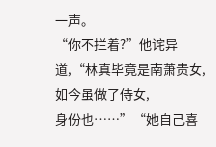一声。
“你不拦着?”他诧异道,“林真毕竟是南萧贵女,如今虽做了侍女,
身份也……”“她自己喜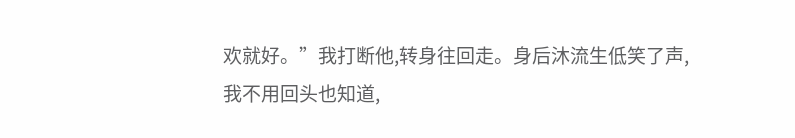欢就好。”我打断他,转身往回走。身后沐流生低笑了声,
我不用回头也知道,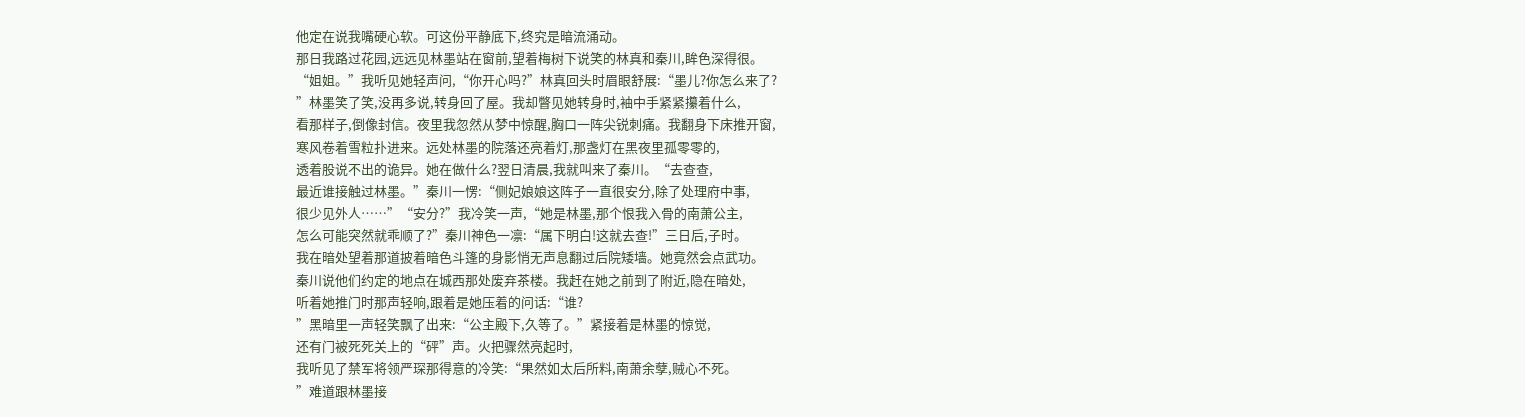他定在说我嘴硬心软。可这份平静底下,终究是暗流涌动。
那日我路过花园,远远见林墨站在窗前,望着梅树下说笑的林真和秦川,眸色深得很。
“姐姐。”我听见她轻声问,“你开心吗?”林真回头时眉眼舒展:“墨儿?你怎么来了?
”林墨笑了笑,没再多说,转身回了屋。我却瞥见她转身时,袖中手紧紧攥着什么,
看那样子,倒像封信。夜里我忽然从梦中惊醒,胸口一阵尖锐刺痛。我翻身下床推开窗,
寒风卷着雪粒扑进来。远处林墨的院落还亮着灯,那盏灯在黑夜里孤零零的,
透着股说不出的诡异。她在做什么?翌日清晨,我就叫来了秦川。“去查查,
最近谁接触过林墨。”秦川一愣:“侧妃娘娘这阵子一直很安分,除了处理府中事,
很少见外人……”“安分?”我冷笑一声,“她是林墨,那个恨我入骨的南萧公主,
怎么可能突然就乖顺了?”秦川神色一凛:“属下明白!这就去查!”三日后,子时。
我在暗处望着那道披着暗色斗篷的身影悄无声息翻过后院矮墙。她竟然会点武功。
秦川说他们约定的地点在城西那处废弃茶楼。我赶在她之前到了附近,隐在暗处,
听着她推门时那声轻响,跟着是她压着的问话:“谁?
”黑暗里一声轻笑飘了出来:“公主殿下,久等了。”紧接着是林墨的惊觉,
还有门被死死关上的“砰”声。火把骤然亮起时,
我听见了禁军将领严琛那得意的冷笑:“果然如太后所料,南萧余孽,贼心不死。
”难道跟林墨接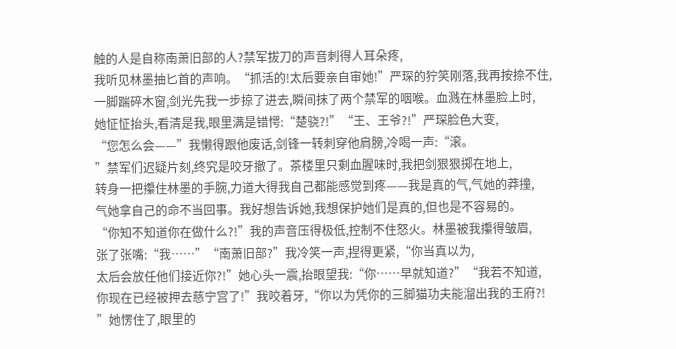触的人是自称南萧旧部的人?禁军拔刀的声音刺得人耳朵疼,
我听见林墨抽匕首的声响。“抓活的!太后要亲自审她!”严琛的狞笑刚落,我再按捺不住,
一脚踹碎木窗,剑光先我一步掠了进去,瞬间抹了两个禁军的咽喉。血溅在林墨脸上时,
她怔怔抬头,看清是我,眼里满是错愕:“楚骁?!”“王、王爷?!”严琛脸色大变,
“您怎么会——”我懒得跟他废话,剑锋一转刺穿他肩膀,冷喝一声:“滚。
”禁军们迟疑片刻,终究是咬牙撤了。茶楼里只剩血腥味时,我把剑狠狠掷在地上,
转身一把攥住林墨的手腕,力道大得我自己都能感觉到疼——我是真的气,气她的莽撞,
气她拿自己的命不当回事。我好想告诉她,我想保护她们是真的,但也是不容易的。
“你知不知道你在做什么?!”我的声音压得极低,控制不住怒火。林墨被我攥得皱眉,
张了张嘴:“我……”“南萧旧部?”我冷笑一声,捏得更紧,“你当真以为,
太后会放任他们接近你?!”她心头一震,抬眼望我:“你……早就知道?”“我若不知道,
你现在已经被押去慈宁宫了!”我咬着牙,“你以为凭你的三脚猫功夫能溜出我的王府?!
”她愣住了,眼里的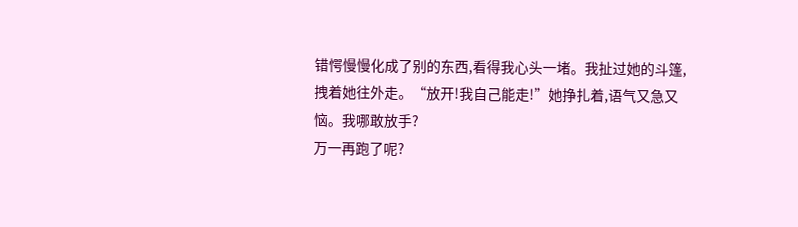错愕慢慢化成了别的东西,看得我心头一堵。我扯过她的斗篷,
拽着她往外走。“放开!我自己能走!”她挣扎着,语气又急又恼。我哪敢放手?
万一再跑了呢?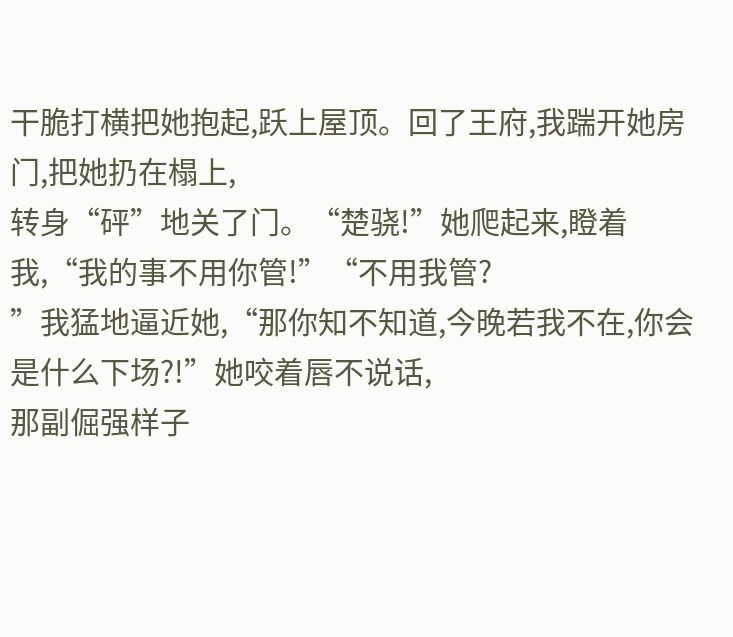干脆打横把她抱起,跃上屋顶。回了王府,我踹开她房门,把她扔在榻上,
转身“砰”地关了门。“楚骁!”她爬起来,瞪着我,“我的事不用你管!”“不用我管?
”我猛地逼近她,“那你知不知道,今晚若我不在,你会是什么下场?!”她咬着唇不说话,
那副倔强样子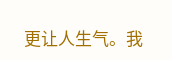更让人生气。我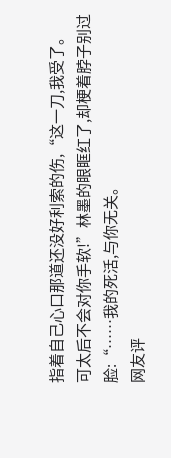指着自己心口那道还没好利索的伤,“这一刀,我受了。
可太后不会对你手软!”林墨的眼眶红了,却梗着脖子别过脸:“……我的死活,与你无关。
网友评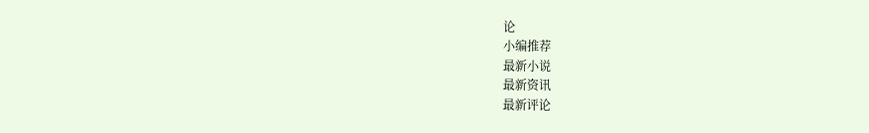论
小编推荐
最新小说
最新资讯
最新评论